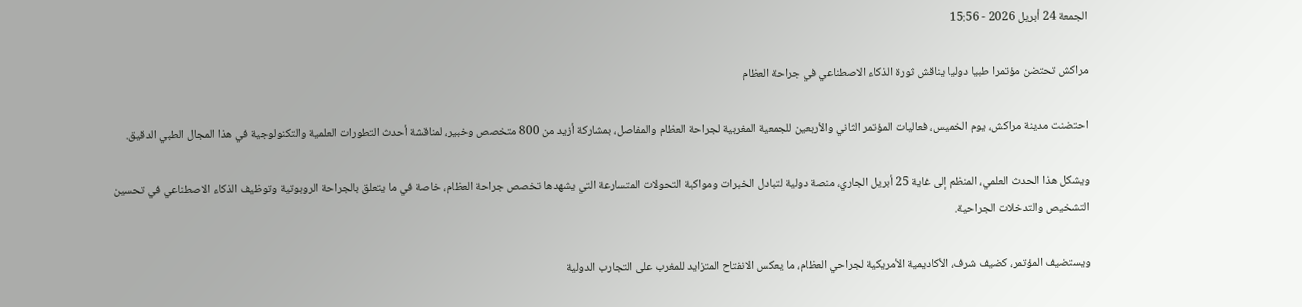الجمعة 24 أبريل 2026 - 15:56

مراكش تحتضن مؤتمرا طبيا دوليا يناقش ثورة الذكاء الاصطناعي في جراحة العظام

احتضنت مدينة مراكش، يوم الخميس، فعاليات المؤتمر الثاني والأربعين للجمعية المغربية لجراحة العظام والمفاصل، بمشاركة أزيد من 800 متخصص وخبير، لمناقشة أحدث التطورات العلمية والتكنولوجية في هذا المجال الطبي الدقيق.

ويشكل هذا الحدث العلمي، المنظم إلى غاية 25 أبريل الجاري، منصة دولية لتبادل الخبرات ومواكبة التحولات المتسارعة التي يشهدها تخصص جراحة العظام، خاصة في ما يتعلق بالجراحة الروبوتية وتوظيف الذكاء الاصطناعي في تحسين التشخيص والتدخلات الجراحية.

ويستضيف المؤتمر، كضيف شرف، الأكاديمية الأمريكية لجراحي العظام، ما يعكس الانفتاح المتزايد للمغرب على التجارب الدولية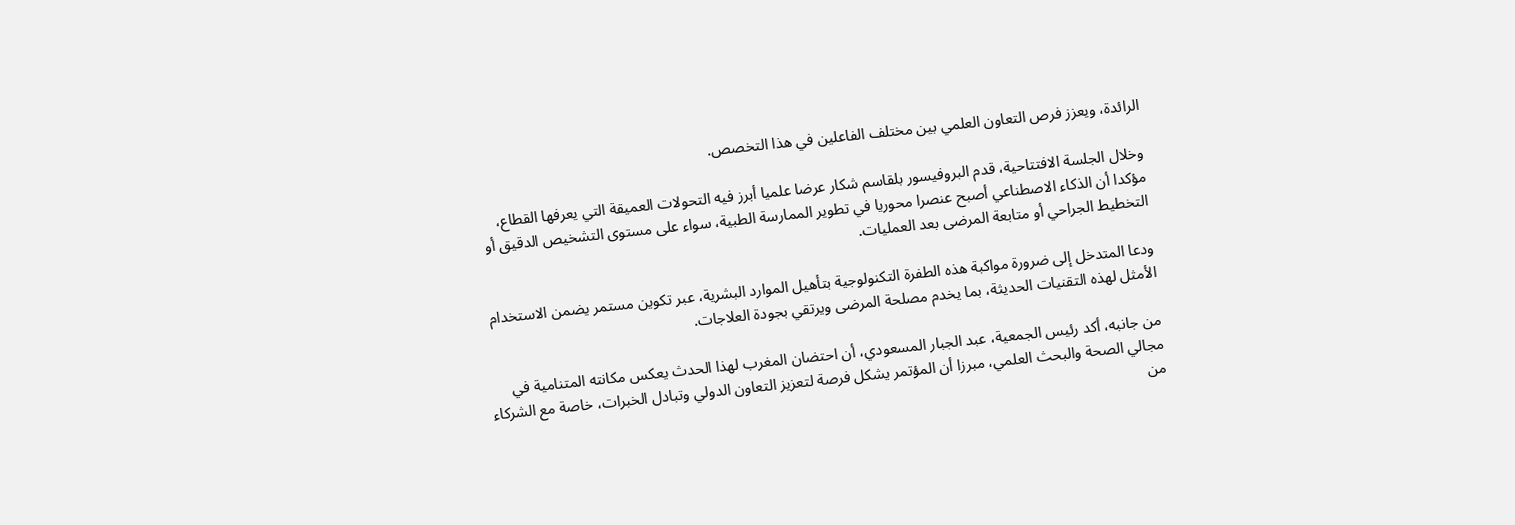الرائدة، ويعزز فرص التعاون العلمي بين مختلف الفاعلين في هذا التخصص.

وخلال الجلسة الافتتاحية، قدم البروفيسور بلقاسم شكار عرضا علميا أبرز فيه التحولات العميقة التي يعرفها القطاع، مؤكدا أن الذكاء الاصطناعي أصبح عنصرا محوريا في تطوير الممارسة الطبية، سواء على مستوى التشخيص الدقيق أو التخطيط الجراحي أو متابعة المرضى بعد العمليات.

ودعا المتدخل إلى ضرورة مواكبة هذه الطفرة التكنولوجية بتأهيل الموارد البشرية، عبر تكوين مستمر يضمن الاستخدام الأمثل لهذه التقنيات الحديثة، بما يخدم مصلحة المرضى ويرتقي بجودة العلاجات.

من جانبه، أكد رئيس الجمعية، عبد الجبار المسعودي، أن احتضان المغرب لهذا الحدث يعكس مكانته المتنامية في مجالي الصحة والبحث العلمي، مبرزا أن المؤتمر يشكل فرصة لتعزيز التعاون الدولي وتبادل الخبرات، خاصة مع الشركاء من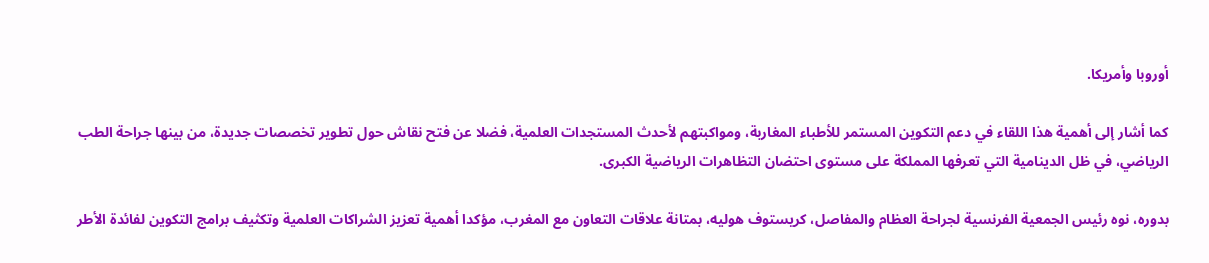أوروبا وأمريكا.

كما أشار إلى أهمية هذا اللقاء في دعم التكوين المستمر للأطباء المغاربة، ومواكبتهم لأحدث المستجدات العلمية، فضلا عن فتح نقاش حول تطوير تخصصات جديدة، من بينها جراحة الطب الرياضي، في ظل الدينامية التي تعرفها المملكة على مستوى احتضان التظاهرات الرياضية الكبرى.

بدوره، نوه رئيس الجمعية الفرنسية لجراحة العظام والمفاصل، كريستوف هوليه، بمتانة علاقات التعاون مع المغرب، مؤكدا أهمية تعزيز الشراكات العلمية وتكثيف برامج التكوين لفائدة الأطر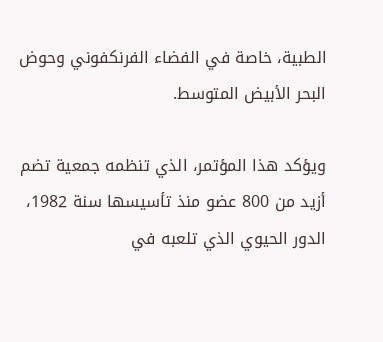الطبية، خاصة في الفضاء الفرنكفوني وحوض البحر الأبيض المتوسط.

ويؤكد هذا المؤتمر، الذي تنظمه جمعية تضم أزيد من 800 عضو منذ تأسيسها سنة 1982، الدور الحيوي الذي تلعبه في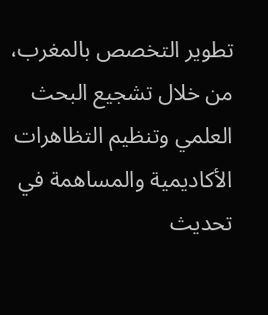تطوير التخصص بالمغرب، من خلال تشجيع البحث العلمي وتنظيم التظاهرات الأكاديمية والمساهمة في تحديث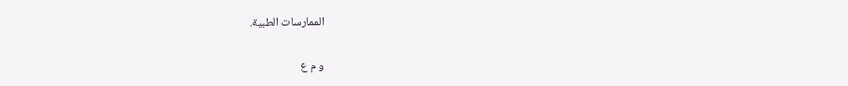الممارسات الطبية.

و م ع